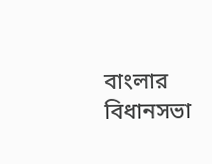বাংলার বিধানসভা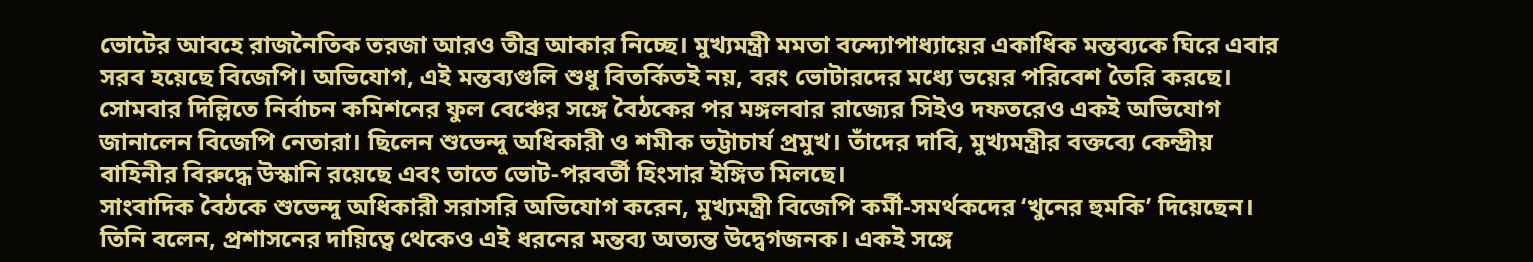ভোটের আবহে রাজনৈতিক তরজা আরও তীব্র আকার নিচ্ছে। মুখ্যমন্ত্রী মমতা বন্দ্যোপাধ্যায়ের একাধিক মন্তব্যকে ঘিরে এবার সরব হয়েছে বিজেপি। অভিযোগ, এই মন্তব্যগুলি শুধু বিতর্কিতই নয়, বরং ভোটারদের মধ্যে ভয়ের পরিবেশ তৈরি করছে।
সোমবার দিল্লিতে নির্বাচন কমিশনের ফুল বেঞ্চের সঙ্গে বৈঠকের পর মঙ্গলবার রাজ্যের সিইও দফতরেও একই অভিযোগ জানালেন বিজেপি নেতারা। ছিলেন শুভেন্দু অধিকারী ও শমীক ভট্টাচার্য প্রমুখ। তাঁদের দাবি, মুখ্যমন্ত্রীর বক্তব্যে কেন্দ্রীয় বাহিনীর বিরুদ্ধে উস্কানি রয়েছে এবং তাতে ভোট-পরবর্তী হিংসার ইঙ্গিত মিলছে।
সাংবাদিক বৈঠকে শুভেন্দু অধিকারী সরাসরি অভিযোগ করেন, মুখ্যমন্ত্রী বিজেপি কর্মী-সমর্থকদের ‘খুনের হুমকি’ দিয়েছেন। তিনি বলেন, প্রশাসনের দায়িত্বে থেকেও এই ধরনের মন্তব্য অত্যন্ত উদ্বেগজনক। একই সঙ্গে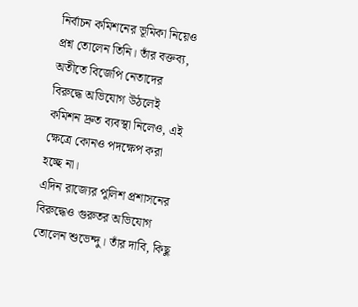নির্বাচন কমিশনের ভূমিকা নিয়েও প্রশ্ন তোলেন তিনি। তাঁর বক্তব্য, অতীতে বিজেপি নেতাদের বিরুদ্ধে অভিযোগ উঠলেই কমিশন দ্রুত ব্যবস্থা নিলেও, এই ক্ষেত্রে কোনও পদক্ষেপ করা হচ্ছে না।
এদিন রাজ্যের পুলিশ প্রশাসনের বিরুদ্ধেও গুরুতর অভিযোগ তোলেন শুভেন্দু। তাঁর দাবি, কিছু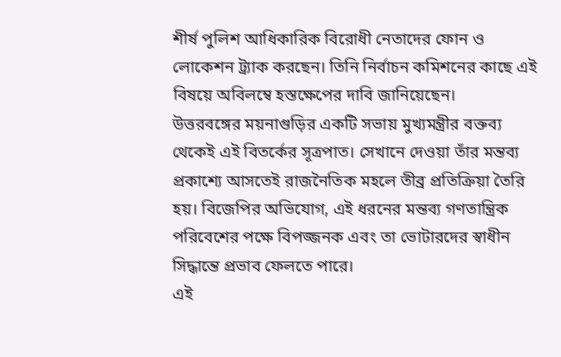শীর্ষ পুলিশ আধিকারিক বিরোধী নেতাদের ফোন ও লোকেশন ট্র্যাক করছেন। তিনি নির্বাচন কমিশনের কাছে এই বিষয়ে অবিলম্বে হস্তক্ষেপের দাবি জানিয়েছেন।
উত্তরবঙ্গের ময়নাগুড়ির একটি সভায় মুখ্যমন্ত্রীর বক্তব্য থেকেই এই বিতর্কের সূত্রপাত। সেখানে দেওয়া তাঁর মন্তব্য প্রকাশ্যে আসতেই রাজনৈতিক মহলে তীব্র প্রতিক্রিয়া তৈরি হয়। বিজেপির অভিযোগ, এই ধরনের মন্তব্য গণতান্ত্রিক পরিবেশের পক্ষে বিপজ্জনক এবং তা ভোটারদের স্বাধীন সিদ্ধান্তে প্রভাব ফেলতে পারে।
এই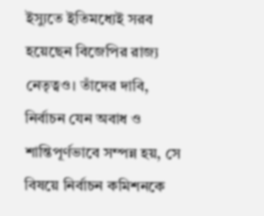ইস্যুতে ইতিমধ্যেই সরব হয়েছেন বিজেপির রাজ্য নেতৃত্বও। তাঁদের দাবি, নির্বাচন যেন অবাধ ও শান্তিপূর্ণভাবে সম্পন্ন হয়, সে বিষয়ে নির্বাচন কমিশনকে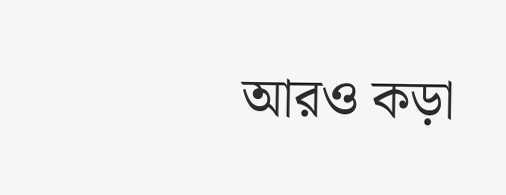আরও কড়া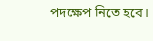পদক্ষেপ নিতে হবে।